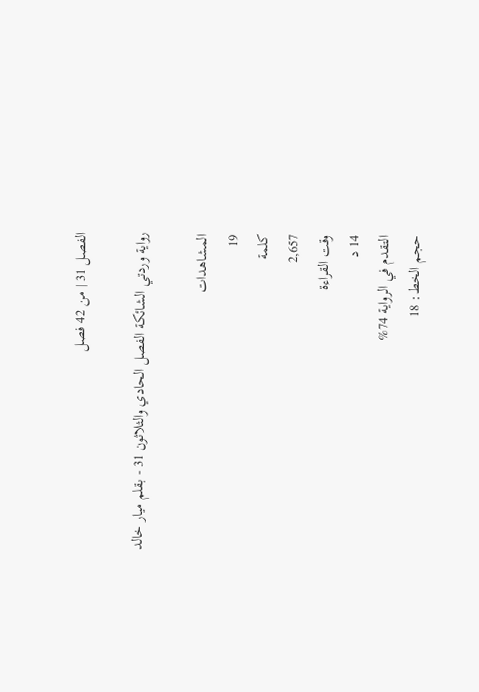الفصل 31 | من 42 فصل

رواية وردتي الشائكة الفصل الحادي والثلاثون 31 - بقلم ميار خالد

المشاهدات
19
كلمة
2,657
وقت القراءة
14 د
التقدم في الرواية 74%
حجم الخط: 18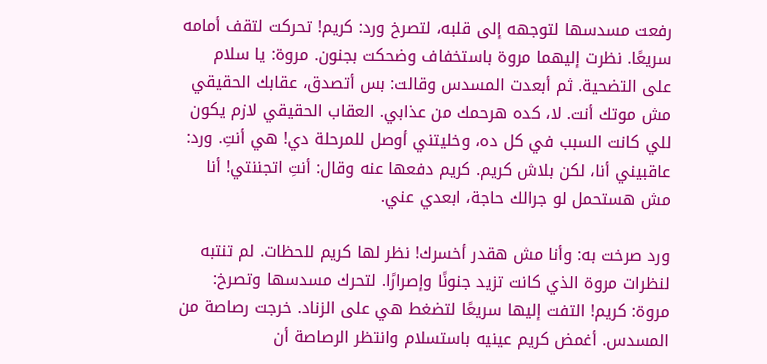رفعت مسدسها لتوجهه إلى قلبه، لتصرخ ورد: كريم! تحركت لتقف أمامه سريعًا. نظرت إليهما مروة باستخفاف وضحكت بجنون. مروة: يا سلام على التضحية. ثم أبعدت المسدس وقالت: بس أتصدق، عقابك الحقيقي مش موتك أنت. لا، كده هرحمك من عذابي. العقاب الحقيقي لازم يكون للي كانت السبب في كل ده، وخليتني أوصل للمرحلة دي! هي أنتِ. ورد: عاقبيني أنا، لكن بلاش كريم. كريم دفعها عنه وقال: أنتِ اتجننتي! أنا مش هستحمل لو جرالك حاجة، ابعدي عني.

ورد صرخت به: وأنا مش هقدر أخسرك! نظر لها كريم للحظات. لم تنتبه لنظرات مروة الذي كانت تزيد جنونًا وإصرارًا. لتحرك مسدسها وتصرخ: مروة: كريم! التفت إليها سريعًا لتضغط هي على الزناد. خرجت رصاصة من المسدس. أغمض كريم عينيه باستسلام وانتظر الرصاصة أن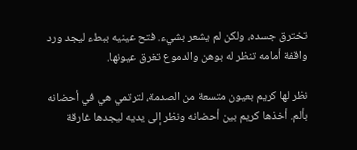تخترق جسده، ولكن لم يشعر بشيء. فتح عينيه ببطء ليجد ورد واقفة أمامه تنظر له بوهن والدموع تغرق عيونها.

نظر لها كريم بعيون متسعة من الصدمة، لترتمي هي في أحضانه بألم. أخذها كريم بين أحضانه ونظر إلى يديه ليجدها غارقة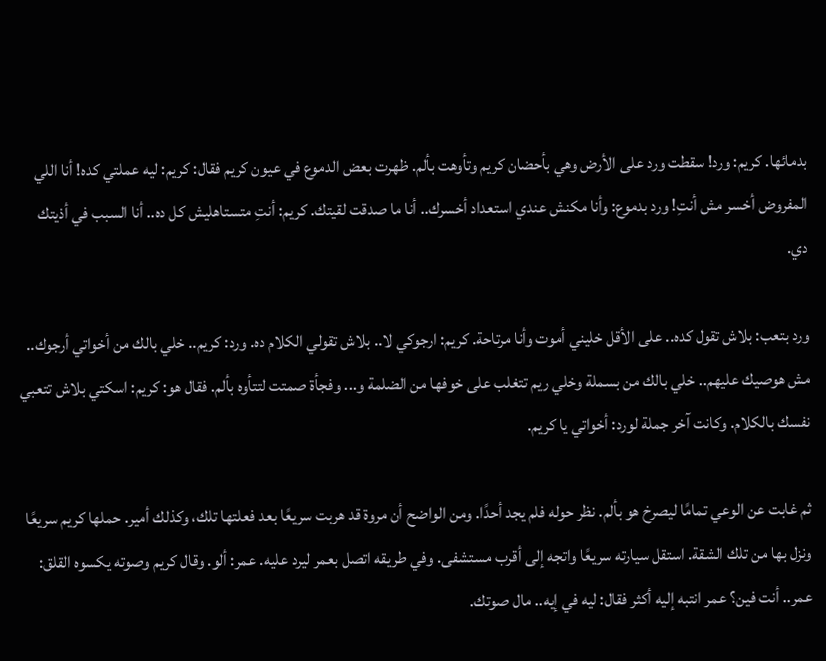بدمائها. كريم: ورد! سقطت ورد على الأرض وهي بأحضان كريم وتأوهت بألم. ظهرت بعض الدموع في عيون كريم فقال: كريم: ليه عملتي كده! أنا اللي المفروض أخسر مش أنتِ! ورد بدموع: وأنا مكنش عندي استعداد أخسرك.. أنا ما صدقت لقيتك. كريم: أنتِ متستاهليش كل ده.. أنا السبب في أذيتك دي.

ورد بتعب: بلاش تقول كده.. على الأقل خليني أموت وأنا مرتاحة. كريم: ارجوكي لا.. بلاش تقولي الكلام ده. ورد: كريم.. خلي بالك من أخواتي أرجوك.. مش هوصيك عليهم.. خلي بالك من بسملة وخلي ريم تتغلب على خوفها من الضلمة و... وفجأة صمتت لتتأوه بألم. فقال هو: كريم: اسكتي بلاش تتعبي نفسك بالكلام. وكانت آخر جملة لورد: أخواتي يا كريم.

ثم غابت عن الوعي تمامًا ليصرخ هو بألم. نظر حوله فلم يجد أحدًا. ومن الواضح أن مروة قد هربت سريعًا بعد فعلتها تلك، وكذلك أمير. حملها كريم سريعًا ونزل بها من تلك الشقة. استقل سيارته سريعًا واتجه إلى أقرب مستشفى. وفي طريقه اتصل بعمر ليرد عليه. عمر: ألو. وقال كريم وصوته يكسوه القلق: عمر.. أنت فين؟ عمر انتبه إليه أكثر فقال: ليه في إيه.. مال صوتك.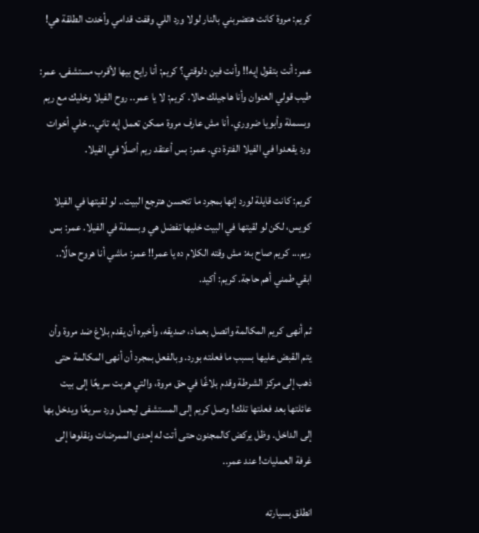كريم: مروة كانت هتضربني بالنار لولا ورد اللي وقفت قدامي وأخدت الطلقة هي!

عمر: أنت بتقول إيه!! وأنت فين دلوقتي؟ كريم: أنا رايح بيها لأقرب مستشفى. عمر: طيب قولي العنوان وأنا هاجيلك حالا. كريم: لا يا عمر.. روح الفيلا وخليك مع ريم وبسملة وأبويا ضروري. أنا مش عارف مروة ممكن تعمل إيه تاني.. خلي أخوات ورد يقعدوا في الفيلا الفترة دي. عمر: بس أعتقد ريم أصلًا في الفيلا.

كريم: كانت قايلة لورد إنها بمجرد ما تتحسن هترجع البيت.. لو لقيتها في الفيلا كويس، لكن لو لقيتها في البيت خليها تفضل هي وبسملة في الفيلا. عمر: بس ريم... كريم صاح به: مش وقته الكلام ده يا عمر!! عمر: ماشي أنا هروح حالًا.. ابقي طمني أهم حاجة. كريم: أكيد.

ثم أنهى كريم المكالمة واتصل بعماد، صديقه، وأخبره أن يقدم بلاغ ضد مروة وأن يتم القبض عليها بسبب ما فعلته بورد. وبالفعل بمجرد أن أنهى المكالمة حتى ذهب إلى مركز الشرطة وقدم بلاغًا في حق مروة، والتي هربت سريعًا إلى بيت عائلتها بعد فعلتها تلك! وصل كريم إلى المستشفى ليحمل ورد سريعًا ويدخل بها إلى الداخل. وظل يركض كالمجنون حتى أتت له إحدى الممرضات ونقلوها إلى غرفة العمليات! عند عمر..

انطلق بسيارته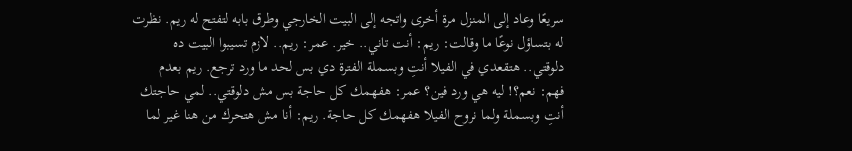سريعًا وعاد إلى المنزل مرة أخرى واتجه إلى البيت الخارجي وطرق بابه لتفتح له ريم. نظرت له بتساؤل نوعًا ما وقالت: ريم: أنت تاني.. خير. عمر: ريم.. لازم تسيبوا البيت ده دلوقتي.. هتقعدي في الفيلا أنتِ وبسملة الفترة دي بس لحد ما ورد ترجع. ريم بعدم فهم: نعم؟! ليه هي ورد فين؟ عمر: هفهمك كل حاجة بس مش دلوقتي.. لمي حاجتك أنتِ وبسملة ولما نروح الفيلا هفهمك كل حاجة. ريم: أنا مش هتحرك من هنا غير لما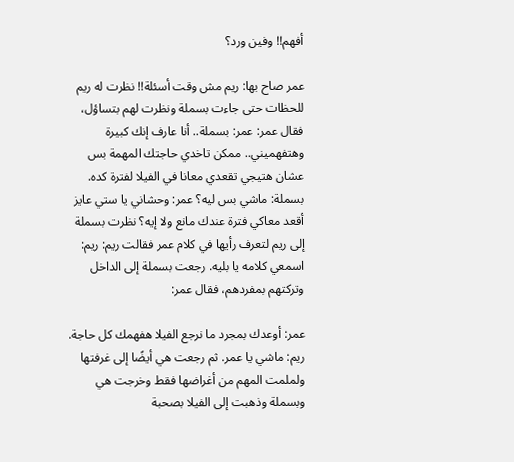أفهم!! وفين ورد؟

عمر صاح بها: ريم مش وقت أسئلة!! نظرت له ريم للحظات حتى جاءت بسملة ونظرت لهم بتساؤل، فقال عمر: عمر: بسملة.. أنا عارف إنك كبيرة وهتفهميني.. ممكن تاخدي حاجتك المهمة بس عشان هتيجي تقعدي معانا في الفيلا لفترة كده. بسملة: ماشي بس ليه؟ عمر: وحشاني يا ستي عايز أقعد معاكي فترة عندك مانع ولا إيه؟ نظرت بسملة إلى ريم لتعرف رأيها في كلام عمر فقالت ريم: ريم: اسمعي كلامه يا بليه. رجعت بسملة إلى الداخل وتركتهم بمفردهم، فقال عمر:

عمر: أوعدك بمجرد ما نرجع الفيلا هفهمك كل حاجة. ريم: ماشي يا عمر. ثم رجعت هي أيضًا إلى غرفتها ولملمت المهم من أغراضها فقط وخرجت هي وبسملة وذهبت إلى الفيلا بصحبة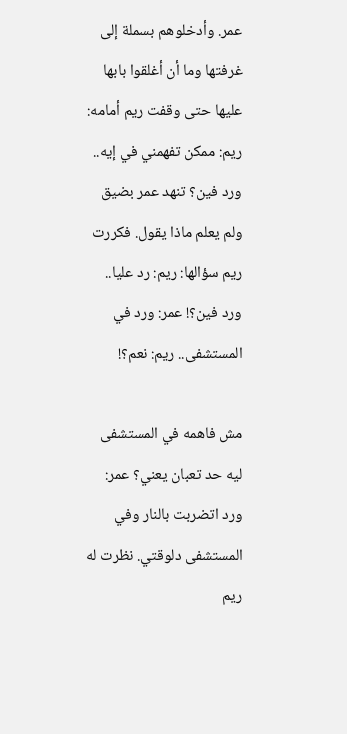عمر. وأدخلوهم بسملة إلى غرفتها وما أن أغلقوا بابها عليها حتى وقفت ريم أمامه: ريم: ممكن تفهمني في إيه.. ورد فين؟ تنهد عمر بضيق ولم يعلم ماذا يقول. فكررت ريم سؤالها: ريم: رد عليا.. ورد فين؟! عمر: ورد في المستشفى.. ريم: نعم؟!

مش فاهمه في المستشفى ليه حد تعبان يعني؟ عمر: ورد اتضربت بالنار وفي المستشفى دلوقتي. نظرت له ريم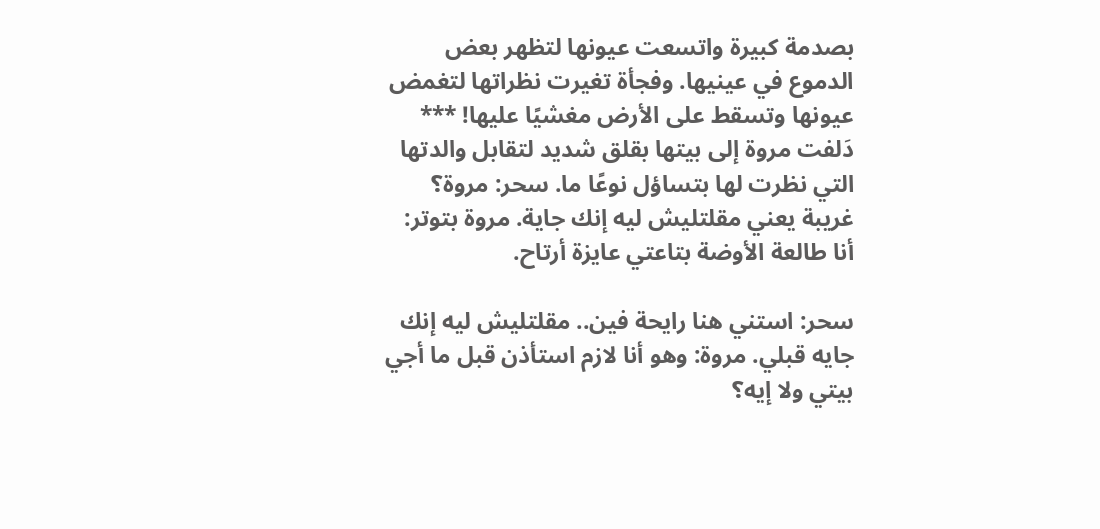بصدمة كبيرة واتسعت عيونها لتظهر بعض الدموع في عينيها. وفجأة تغيرت نظراتها لتغمض عيونها وتسقط على الأرض مغشيًا عليها! *** دَلفت مروة إلى بيتها بقلق شديد لتقابل والدتها التي نظرت لها بتساؤل نوعًا ما. سحر: مروة؟ غريبة يعني مقلتليش ليه إنك جاية. مروة بتوتر: أنا طالعة الأوضة بتاعتي عايزة أرتاح.

سحر: استني هنا رايحة فين.. مقلتليش ليه إنك جايه قبلي. مروة: وهو أنا لازم استأذن قبل ما أجي بيتي ولا إيه؟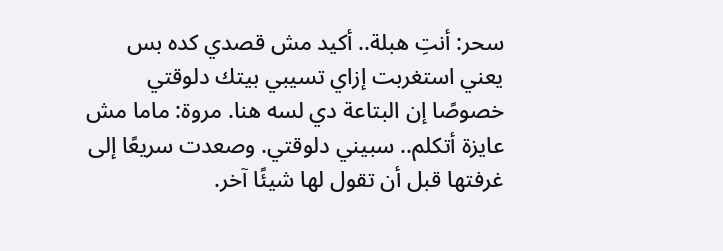سحر: أنتِ هبلة.. أكيد مش قصدي كده بس يعني استغربت إزاي تسيبي بيتك دلوقتي خصوصًا إن البتاعة دي لسه هنا. مروة: ماما مش عايزة أتكلم.. سبيني دلوقتي. وصعدت سريعًا إلى غرفتها قبل أن تقول لها شيئًا آخر.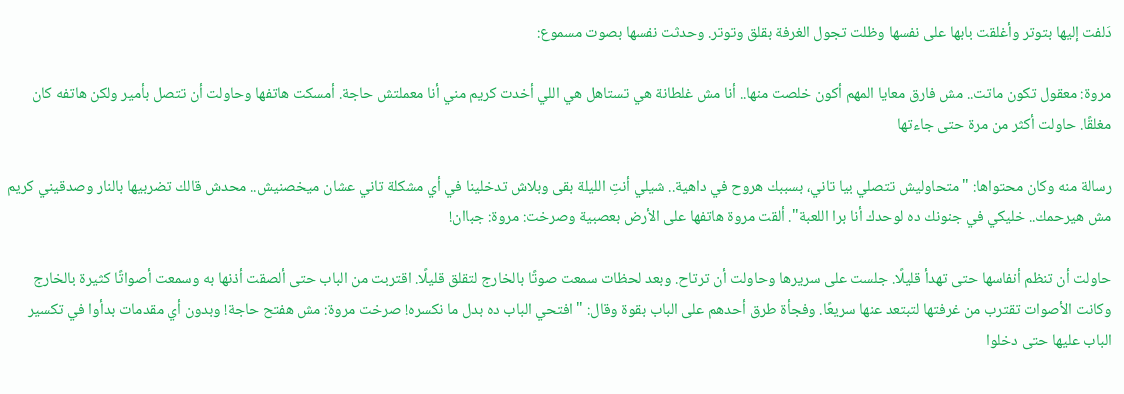دَلفت إليها بتوتر وأغلقت بابها على نفسها وظلت تجول الغرفة بقلق وتوتر. وحدثت نفسها بصوت مسموع:

مروة: معقول تكون ماتت.. مش فارق معايا المهم أكون خلصت منها.. أنا مش غلطانة هي تستاهل هي اللي أخدت كريم مني أنا معملتش حاجة. أمسكت هاتفها وحاولت أن تتصل بأمير ولكن هاتفه كان مغلقًا. حاولت أكثر من مرة حتى جاءتها

رسالة منه وكان محتواها: "متحاوليش تتصلي بيا تاني، بسببك هروح في داهية.. شيلي أنتِ الليلة بقى وبلاش تدخلينا في أي مشكلة تاني عشان ميخصنيش.. محدش قالك تضربيها بالنار وصدقيني كريم مش هيرحمك.. خليكي في جنونك ده لوحدك أنا برا اللعبة". ألقت مروة هاتفها على الأرض بعصبية وصرخت: مروة: جباان!

حاولت أن تنظم أنفاسها حتى تهدأ قليلًا. جلست على سريرها وحاولت أن ترتاح. وبعد لحظات سمعت صوتًا بالخارج لتقلق قليلًا. اقتربت من الباب حتى ألصقت أذنها به وسمعت أصواتًا كثيرة بالخارج وكانت الأصوات تقترب من غرفتها لتبتعد عنها سريعًا. وفجأة طرق أحدهم على الباب بقوة وقال: "افتحي الباب ده بدل ما نكسره! صرخت مروة: مش هفتح حاجة! وبدون أي مقدمات بدأوا في تكسير الباب عليها حتى دخلوا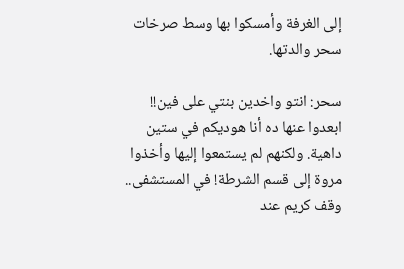إلى الغرفة وأمسكوا بها وسط صرخات سحر والدتها.

سحر: انتو واخدين بنتي على فين!! ابعدوا عنها ده أنا هوديكم في ستين داهية. ولكنهم لم يستمعوا إليها وأخذوا مروة إلى قسم الشرطة! في المستشفى.. وقف كريم عند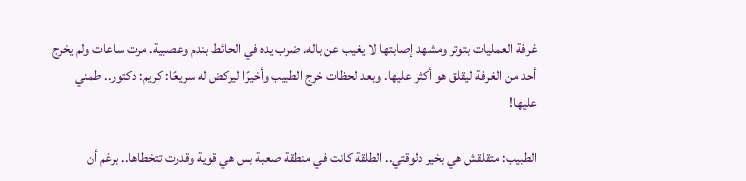غرفة العمليات بتوتر ومشهد إصابتها لا يغيب عن باله. ضرب يده في الحائط بندم وعصبية. مرت ساعات ولم يخرج أحد من الغرفة ليقلق هو أكثر عليها. وبعد لحظات خرج الطبيب وأخيرًا ليركض له سريعًا: كريم: دكتور.. طمني عليها!

الطبيب: متقلقش هي بخير دلوقتي.. الطلقة كانت في منطقة صعبة بس هي قوية وقدرت تتخطاها.. برغم أن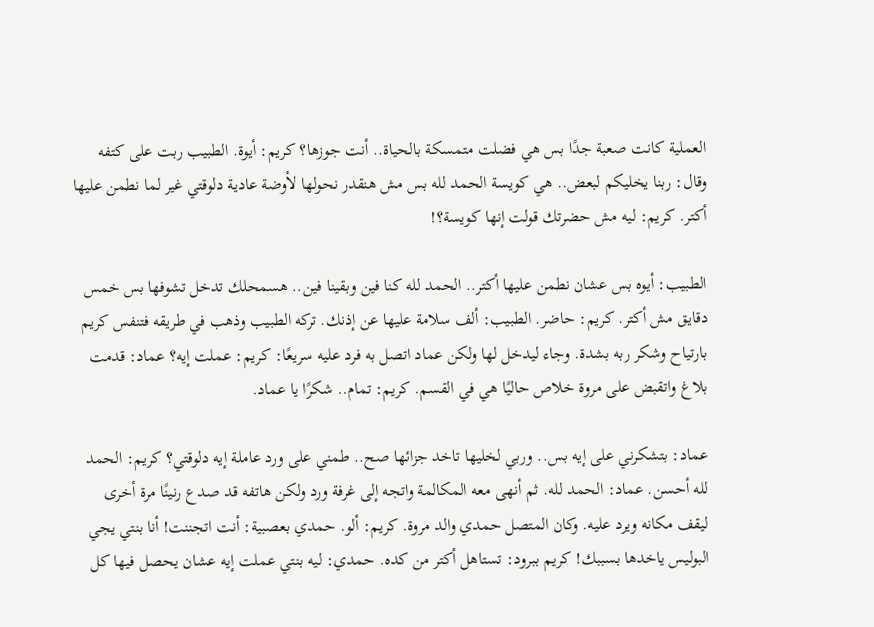العملية كانت صعبة جدًا بس هي فضلت متمسكة بالحياة.. أنت جوزها؟ كريم: أيوة. الطبيب ربت على كتفه وقال: ربنا يخليكم لبعض.. هي كويسة الحمد لله بس مش هنقدر نحولها لأوضة عادية دلوقتي غير لما نطمن عليها أكتر. كريم: ليه مش حضرتك قولت إنها كويسة؟!

الطبيب: أيوه بس عشان نطمن عليها أكتر.. الحمد لله كنا فين وبقينا فين.. هسمحلك تدخل تشوفها بس خمس دقايق مش أكتر. كريم: حاضر. الطبيب: ألف سلامة عليها عن إذنك. تركه الطبيب وذهب في طريقه فتنفس كريم بارتياح وشكر ربه بشدة. وجاء ليدخل لها ولكن عماد اتصل به فرد عليه سريعًا: كريم: عملت إيه؟ عماد: قدمت بلاغ واتقبض على مروة خلاص حاليًا هي في القسم. كريم: تمام.. شكرًا يا عماد.

عماد: بتشكرني على إيه بس.. وربي لخليها تاخد جزائها صح.. طمني على ورد عاملة إيه دلوقتي؟ كريم: الحمد لله أحسن. عماد: الحمد لله. ثم أنهى معه المكالمة واتجه إلى غرفة ورد ولكن هاتفه قد صدع رنينًا مرة أخرى ليقف مكانه ويرد عليه. وكان المتصل حمدي والد مروة. كريم: ألو. حمدي بعصبية: أنت اتجننت! أنا بنتي يجي البوليس ياخدها بسببك! كريم ببرود: تستاهل أكتر من كده. حمدي: ليه بنتي عملت إيه عشان يحصل فيها كل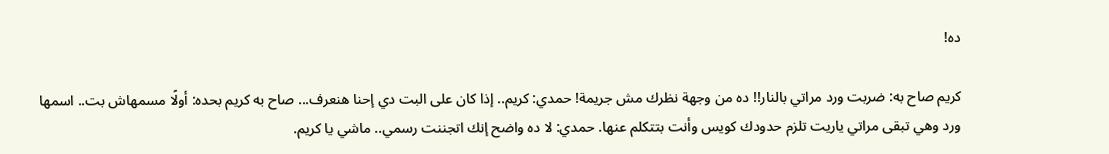ده!

كريم صاح به: ضربت ورد مراتي بالنار!! ده من وجهة نظرك مش جريمة! حمدي: كريم.. إذا كان على البت دي إحنا هنعرف... صاح به كريم بحده: أولًا مسمهاش بت.. اسمها ورد وهي تبقى مراتي ياريت تلزم حدودك كويس وأنت بتتكلم عنها. حمدي: لا ده واضح إنك اتجننت رسمي.. ماشي يا كريم.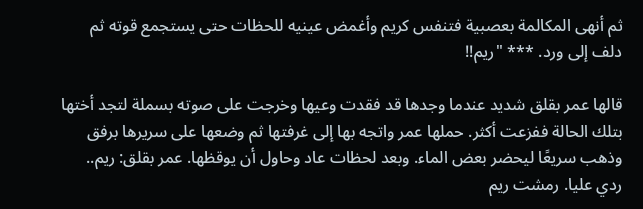ثم أنهى المكالمة بعصبية فتنفس كريم وأغمض عينيه للحظات حتى يستجمع قوته ثم دلف إلى ورد. *** "ريم!!

قالها عمر بقلق شديد عندما وجدها قد فقدت وعيها وخرجت على صوته بسملة لتجد أختها بتلك الحالة ففزعت أكثر. حملها عمر واتجه بها إلى غرفتها ثم وضعها على سريرها برفق وذهب سريعًا ليحضر بعض الماء. وبعد لحظات عاد وحاول أن يوقظها. عمر بقلق: ريم.. ردي عليا. رمشت ريم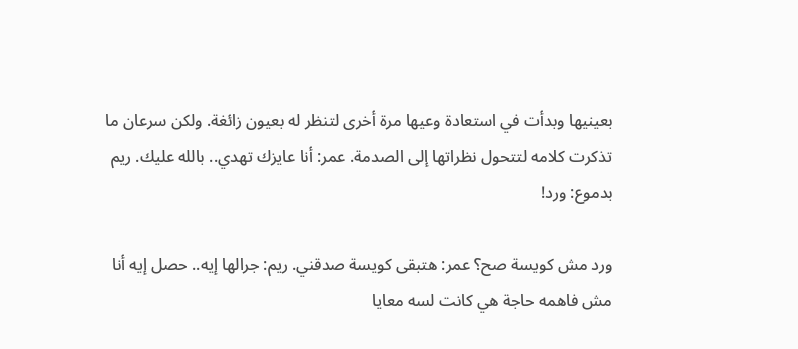بعينيها وبدأت في استعادة وعيها مرة أخرى لتنظر له بعيون زائغة. ولكن سرعان ما تذكرت كلامه لتتحول نظراتها إلى الصدمة. عمر: أنا عايزك تهدي.. بالله عليك. ريم بدموع: ورد!

ورد مش كويسة صح؟ عمر: هتبقى كويسة صدقني. ريم: جرالها إيه.. حصل إيه أنا مش فاهمه حاجة هي كانت لسه معايا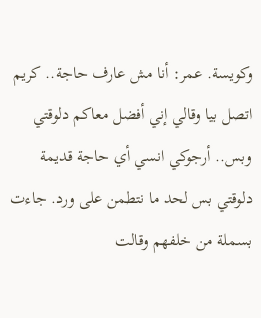وكويسة. عمر: أنا مش عارف حاجة.. كريم اتصل بيا وقالي إني أفضل معاكم دلوقتي وبس.. أرجوكي انسي أي حاجة قديمة دلوقتي بس لحد ما نتطمن على ورد. جاءت بسملة من خلفهم وقالت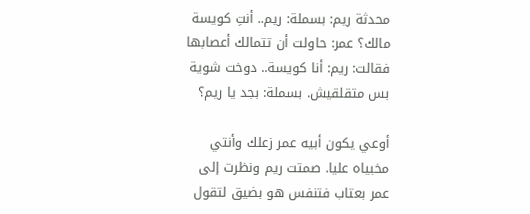محدثة ريم: بسملة: ريم.. أنتِ كويسة مالك؟ عمر: حاولت أن تتمالك أعصابها فقالت: ريم: أنا كويسة.. دوخت شوية بس متقلقيش. بسملة: بجد يا ريم؟

أوعي يكون أبيه عمر زعلك وأنتي مخبياه عليا. صمتت ريم ونظرت إلى عمر بعتاب فتنفس هو بضيق لتقول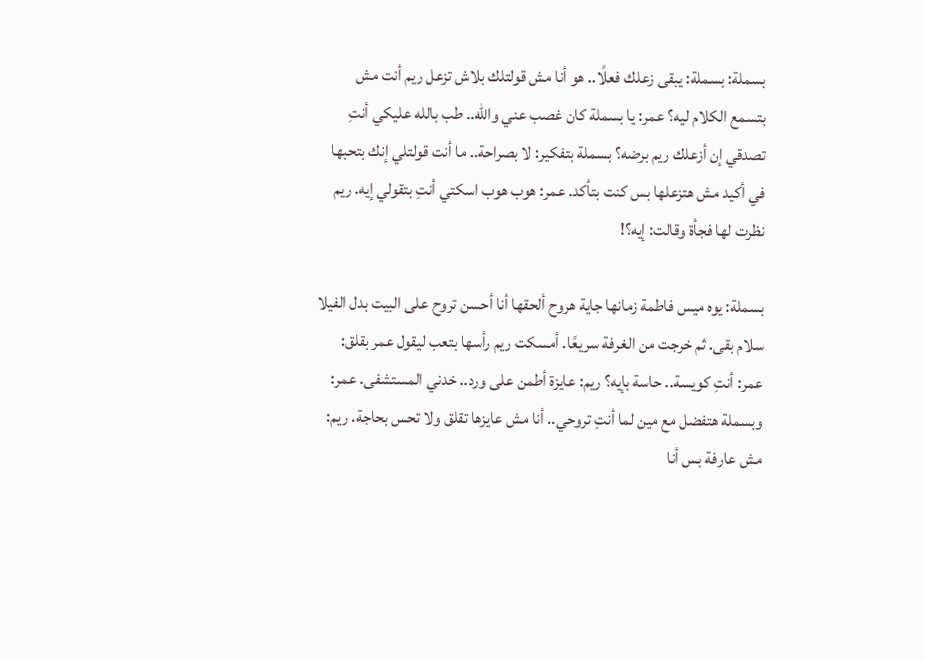بسملة: بسملة: يبقى زعلك فعلًا.. هو أنا مش قولتلك بلاش تزعل ريم أنت مش بتسمع الكلام ليه؟ عمر: يا بسملة كان غصب عني والله.. طب بالله عليكي أنتِ تصدقي إن أزعلك ريم برضه؟ بسملة بتفكير: لا بصراحة.. ما أنت قولتلي إنك بتحبها في أكيد مش هتزعلها بس كنت بتأكد. عمر: هوب هوب اسكتي أنتِ بتقولي إيه. ريم نظرت لها فجأة وقالت: إيه؟!

بسملة: يوه ميس فاطمة زمانها جاية هروح ألحقها أنا أحسن تروح على البيت بدل الفيلا سلام بقى. ثم خرجت من الغرفة سريعًا. أمسكت ريم رأسها بتعب ليقول عمر بقلق: عمر: أنتِ كويسة.. حاسة بإيه؟ ريم: عايزة أطمن على ورد.. خدني المستشفى. عمر: وبسملة هتفضل مع مين لما أنتِ تروحي.. أنا مش عايزها تقلق ولا تحس بحاجة. ريم: مش عارفة بس أنا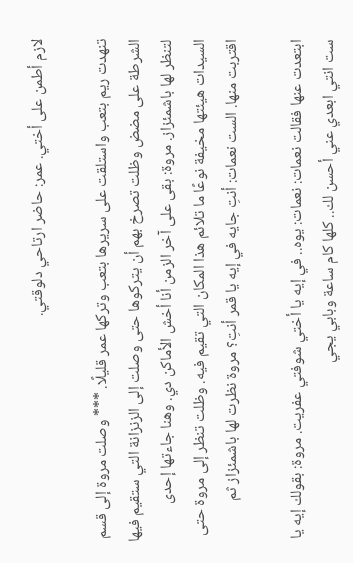لازم أطمن على أختي. عمر: حاضر ارتاحي دلوقتي.

تنهدت ريم بتعب واستلقت على سريرها بتعب وتركها عمر قليلًا. *** وصلت مروة إلى قسم الشرطة على مضض وظلت تصرخ بهم أن يتركوها حتى وصلت إلى الزنزانة التي ستقيم فيها لتنظر لها باشمئزاز. مروة: بقى على آخر الزمن أنا أخش الأماكن دي. وهنا جاءتها إحدى السيدات هيئتها مخيفة نوعًا ما تلائم هذا المكان التي تقيم فيه. وظلت تنظر إلى مروة حتى اقتربت منها. الست نعمات: أنتِ جايه في إيه يا قمر أنتِ؟ مروة نظرت لها باشمئزاز ثم

ابتعدت عنها فقالت نعمات: نعمات: يوه.. في إيه يا أختي شوفتي عفريت. مروة: بقولك إيه يا ست انتي ابعدي عني أحسن لك.. كلها كام ساعة وبابي يجي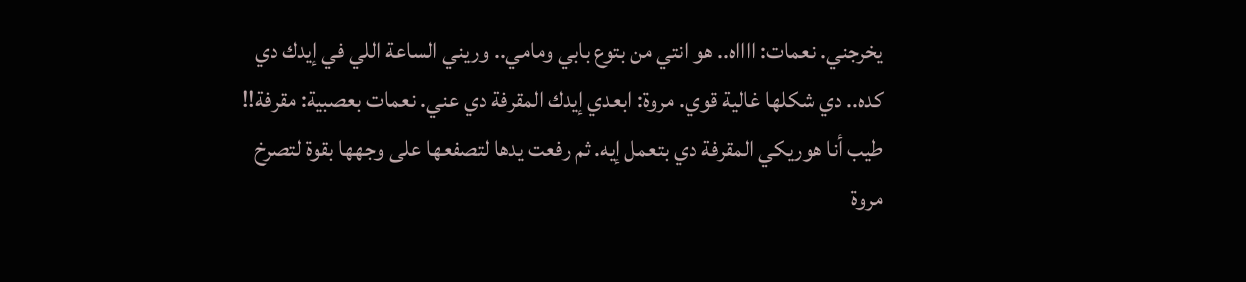يخرجني. نعمات: ااااه.. هو انتي من بتوع بابي ومامي.. وريني الساعة اللي في إيدك دي كده.. دي شكلها غالية قوي. مروة: ابعدي إيدك المقرفة دي عني. نعمات بعصبية: مقرفة!! طيب أنا هوريكي المقرفة دي بتعمل إيه. ثم رفعت يدها لتصفعها على وجهها بقوة لتصرخ مروة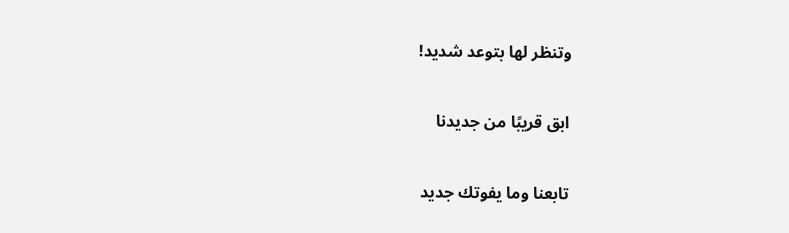وتنظر لها بتوعد شديد!

ابق قريبًا من جديدنا

تابعنا وما يفوتك جديد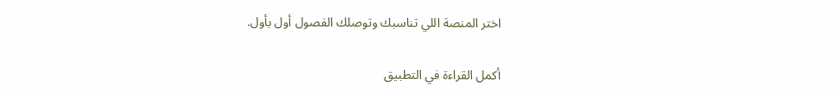اختر المنصة اللي تناسبك وتوصلك الفصول أول بأول.

أكمل القراءة في التطبيق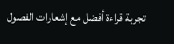تجربة قراءة أفضل مع إشعارات الفصول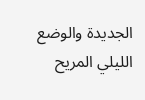الجديدة والوضع الليلي المريح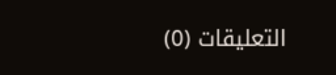التعليقات (0)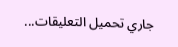جاري تحميل التعليقات...